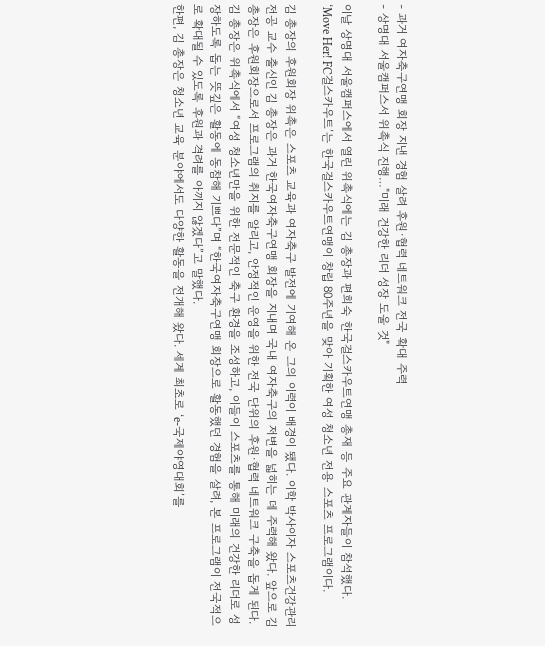- 과거 여자축구연맹 회장 지낸 경험 살려 후원·협력 네트워크 전국 확대 주력
- 상명대 서울캠퍼스서 위촉식 진행…"미래 건강한 리더 성장 도울 것"

이날 상명대 서울캠퍼스에서 열린 위촉식에는 김 총장과 편희숙 한국걸스카우트연맹 총재 등 주요 관계자들이 참석했다.
‘Move Her! FC걸스카우트’는 한국걸스카우트연맹이 창립 80주년을 맞아 기획한 여성 청소년 전용 스포츠 프로그램이다.

김 총장의 후원회장 위촉은 스포츠 교육과 여자축구 발전에 기여해 온 그의 이력이 배경이 됐다. 이학 박사이자 스포츠건강관리전공 교수 출신인 김 총장은 과거 한국여자축구연맹 회장을 지내며 국내 여자축구의 저변을 넓히는 데 주력해 왔다. 앞으로 김 총장은 후원회장으로서 프로그램의 취지를 알리고, 안정적인 운영을 위한 전국 단위의 후원·협력 네트워크 구축을 돕게 된다.
김 총장은 위촉식에서 “여성 청소년만을 위한 전문적인 축구 환경을 조성하고, 이들이 스포츠를 통해 미래의 건강한 리더로 성장하도록 돕는 뜻깊은 활동에 동참해 기쁘다”며 “한국여자축구연맹 회장으로 활동했던 경험을 살려, 본 프로그램이 전국적으로 확대될 수 있도록 후원과 격려를 아끼지 않겠다”고 말했다.
한편, 김 총장은 청소년 교육 분야에서도 다양한 활동을 전개해 왔다. 세계 최초로 ‘e-국제야영대회’를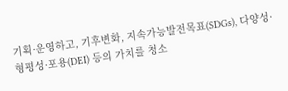기획·운영하고, 기후변화, 지속가능발전목표(SDGs), 다양성·형평성·포용(DEI) 등의 가치를 청소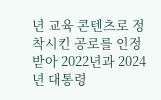년 교육 콘텐츠로 정착시킨 공로를 인정받아 2022년과 2024년 대통령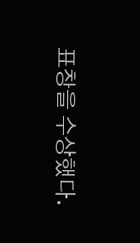표창을 수상했다.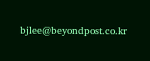bjlee@beyondpost.co.kr